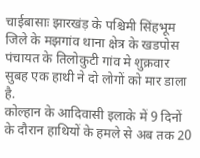चाईबासाः झारखंड़ के पश्चिमी सिंहभूम जिले के मझगांव थाना क्षेत्र के खडपोस पंचायत के तिलोकुटी गांव मे शुक्रवार सुबह एक हाथी ने दो लोगों को मार डाला है.
कोल्हान के आदिवासी इलाके में 9 दिनों के दौरान हाथियों के हमले से अब तक 20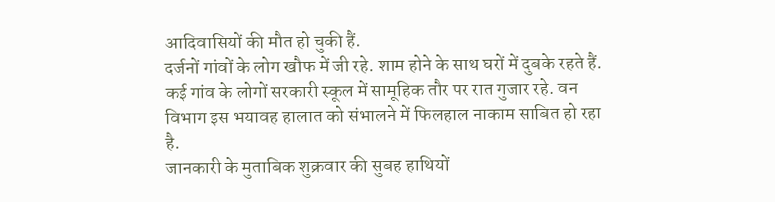आदिवासियों की मौत हो चुकी हैं.
दर्जनों गांवों के लोग खौफ में जी रहे. शाम होने के साथ घरों में दुबके रहते हैं.
कई गांव के लोगों सरकारी स्कूल में सामूहिक तौर पर रात गुजार रहे. वन विभाग इस भयावह हालात को संभालने में फिलहाल नाकाम साबित हो रहा है.
जानकारी के मुताबिक शुक्रवार की सुबह हाथियों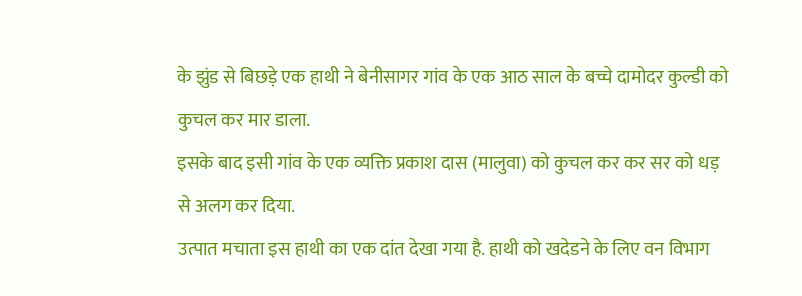के झुंड से बिछड़े एक हाथी ने बेनीसागर गांव के एक आठ साल के बच्चे दामोदर कुल्डी को कुचल कर मार डाला.
इसके बाद इसी गांव के एक व्यक्ति प्रकाश दास (मालुवा) को कुचल कर कर सर को धड़ से अलग कर दिया.
उत्पात मचाता इस हाथी का एक दांत देखा गया है. हाथी को खदेडने के लिए वन विभाग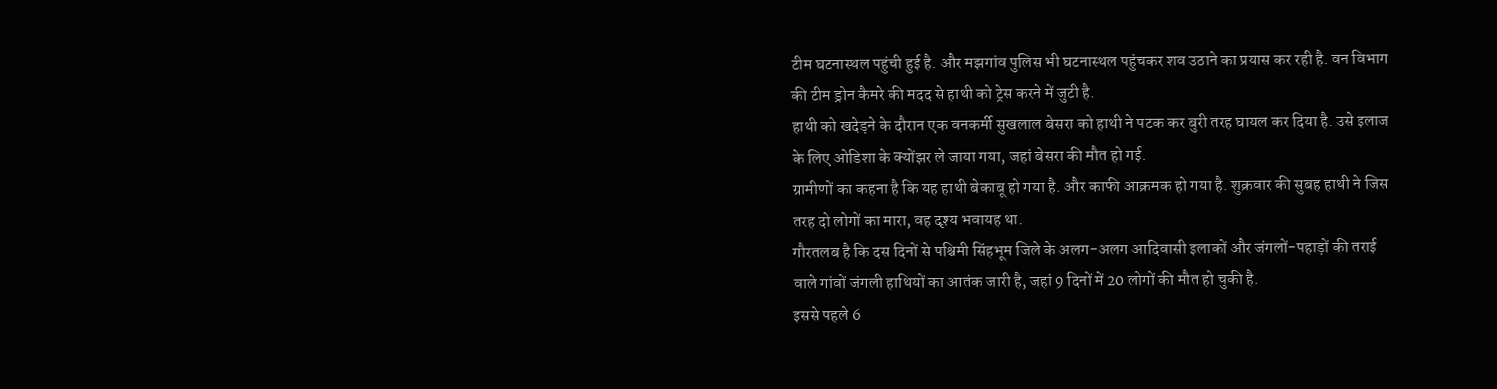टीम घटनास्थल पहुंची हुई है. और मझगांव पुलिस भी घटनास्थल पहुंचकर शव उठाने का प्रयास कर रही है. वन विभाग की टीम ड्रोन कैमरे की मदद से हाथी को ट्रेस करने में जुटी है.
हाथी को खदेड़ने के दौरान एक वनकर्मी सुखलाल बेसरा को हाथी ने पटक कर बुरी तरह घायल कर दिया है. उसे इलाज के लिए ओडिशा के क्योंझर ले जाया गया, जहां बेसरा की मौत हो गई.
ग्रामीणों का कहना है कि यह हाथी बेकाबू हो गया है. और काफी आक्रमक हो गया है. शुक्रवार की सुबह हाथी ने जिस तरह दो लोगों का मारा, वह दृश्य भवायह था.
गौरतलब है कि दस दिनों से पश्चिमी सिंहभूम जिले के अलग-अलग आदिवासी इलाकों और जंगलों-पहाड़ों की तराई वाले गांवों जंगली हाथियों का आतंक जारी है, जहां 9 दिनों में 20 लोगों की मौत हो चुकी है.
इससे पहले 6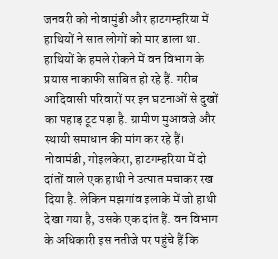जनवरी को नोवामुंडी और हाटगम्हरिया में हाथियों ने सात लोगों को मार डाला था.
हाथियों के हमले रोकने में वन विभाग के प्रयास नाकाफी साबित हो रहे हैं. गरीब आदिवासी परिवारों पर इन घटनाओं से दुखों का पहाड़ टूट पड़ा है. ग्रामीण मुआवजे और स्थायी समाधान की मांग कर रहे हैं।
नोवामंडी, गोइलकेरा, हाटगम्हरिया में दो दांतों वाले एक हाथी ने उत्पात मचाकर रख दिया है. लेकिन मझगांव इलाके में जो हाथी देखा गया है, उसके एक दांत हैं. वन विभाग के अधिकारी इस नतीजे पर पहुंचे हैं कि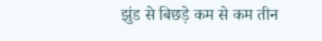झुंड से बिछड़े कम से कम तीन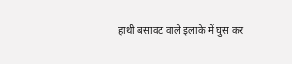हाथी बसावट वाले इलाके में घुस कर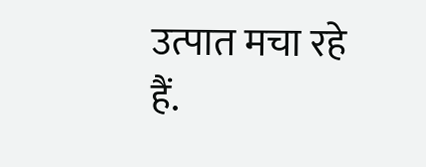उत्पात मचा रहे हैं.